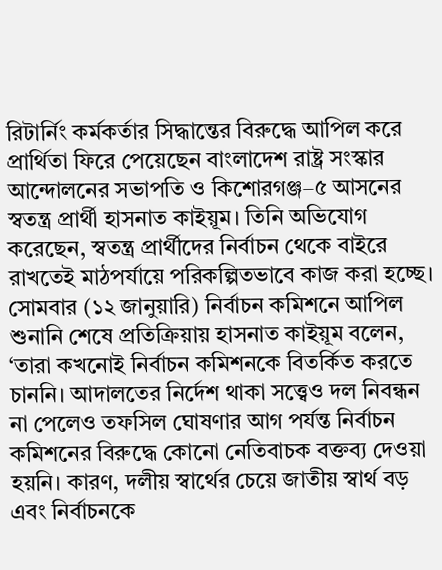রিটার্নিং কর্মকর্তার সিদ্ধান্তের বিরুদ্ধে আপিল করে প্রার্থিতা ফিরে পেয়েছেন বাংলাদেশ রাষ্ট্র সংস্কার আন্দোলনের সভাপতি ও কিশোরগঞ্জ–৫ আসনের স্বতন্ত্র প্রার্থী হাসনাত কাইয়ূম। তিনি অভিযোগ করেছেন, স্বতন্ত্র প্রার্থীদের নির্বাচন থেকে বাইরে রাখতেই মাঠপর্যায়ে পরিকল্পিতভাবে কাজ করা হচ্ছে।
সোমবার (১২ জানুয়ারি) নির্বাচন কমিশনে আপিল শুনানি শেষে প্রতিক্রিয়ায় হাসনাত কাইয়ূম বলেন, ‘তারা কখনোই নির্বাচন কমিশনকে বিতর্কিত করতে চাননি। আদালতের নির্দেশ থাকা সত্ত্বেও দল নিবন্ধন না পেলেও তফসিল ঘোষণার আগ পর্যন্ত নির্বাচন কমিশনের বিরুদ্ধে কোনো নেতিবাচক বক্তব্য দেওয়া হয়নি। কারণ, দলীয় স্বার্থের চেয়ে জাতীয় স্বার্থ বড় এবং নির্বাচনকে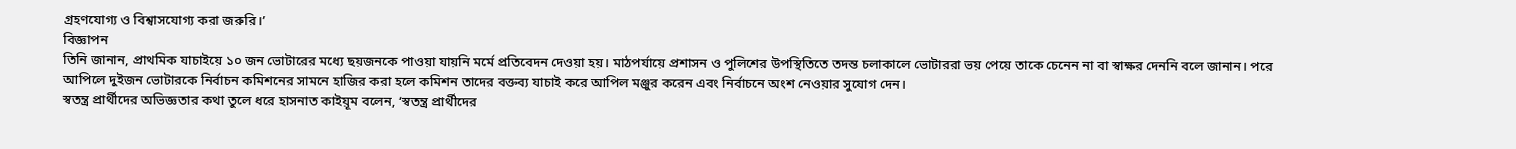গ্রহণযোগ্য ও বিশ্বাসযোগ্য করা জরুরি।’
বিজ্ঞাপন
তিনি জানান, প্রাথমিক যাচাইয়ে ১০ জন ভোটারের মধ্যে ছয়জনকে পাওয়া যায়নি মর্মে প্রতিবেদন দেওয়া হয়। মাঠপর্যায়ে প্রশাসন ও পুলিশের উপস্থিতিতে তদন্ত চলাকালে ভোটাররা ভয় পেয়ে তাকে চেনেন না বা স্বাক্ষর দেননি বলে জানান। পরে আপিলে দুইজন ভোটারকে নির্বাচন কমিশনের সামনে হাজির করা হলে কমিশন তাদের বক্তব্য যাচাই করে আপিল মঞ্জুর করেন এবং নির্বাচনে অংশ নেওয়ার সুযোগ দেন।
স্বতন্ত্র প্রার্থীদের অভিজ্ঞতার কথা তুলে ধরে হাসনাত কাইয়ূম বলেন, ‘স্বতন্ত্র প্রার্থীদের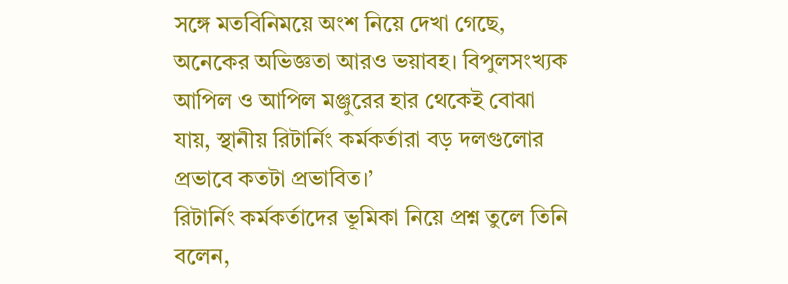সঙ্গে মতবিনিময়ে অংশ নিয়ে দেখা গেছে, অনেকের অভিজ্ঞতা আরও ভয়াবহ। বিপুলসংখ্যক আপিল ও আপিল মঞ্জুরের হার থেকেই বোঝা যায়, স্থানীয় রিটার্নিং কর্মকর্তারা বড় দলগুলোর প্রভাবে কতটা প্রভাবিত।’
রিটার্নিং কর্মকর্তাদের ভূমিকা নিয়ে প্রশ্ন তুলে তিনি বলেন,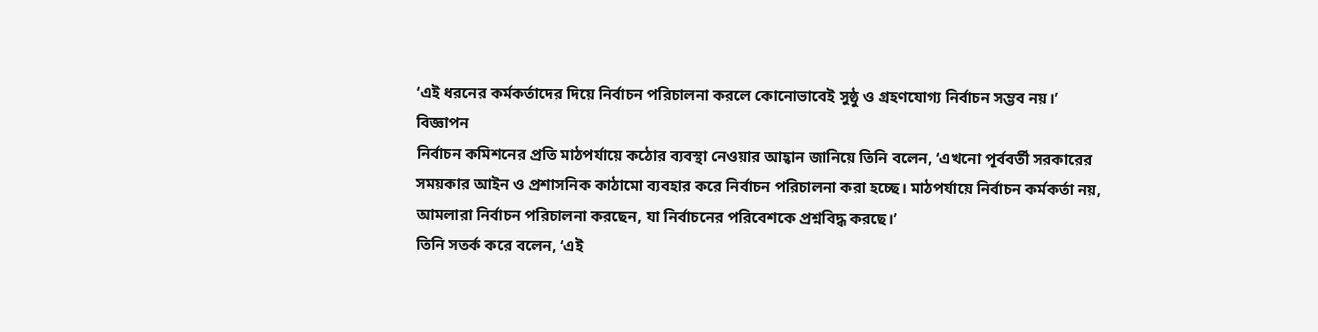‘এই ধরনের কর্মকর্তাদের দিয়ে নির্বাচন পরিচালনা করলে কোনোভাবেই সুষ্ঠু ও গ্রহণযোগ্য নির্বাচন সম্ভব নয়।’
বিজ্ঞাপন
নির্বাচন কমিশনের প্রতি মাঠপর্যায়ে কঠোর ব্যবস্থা নেওয়ার আহ্বান জানিয়ে তিনি বলেন, ‘এখনো পূর্ববর্তী সরকারের সময়কার আইন ও প্রশাসনিক কাঠামো ব্যবহার করে নির্বাচন পরিচালনা করা হচ্ছে। মাঠপর্যায়ে নির্বাচন কর্মকর্তা নয়, আমলারা নির্বাচন পরিচালনা করছেন, যা নির্বাচনের পরিবেশকে প্রশ্নবিদ্ধ করছে।’
তিনি সতর্ক করে বলেন, ‘এই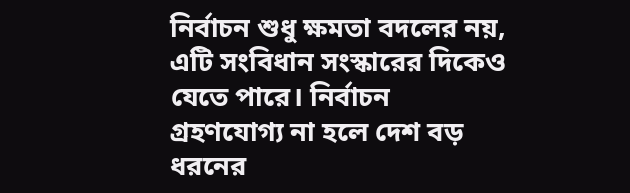নির্বাচন শুধু ক্ষমতা বদলের নয়, এটি সংবিধান সংস্কারের দিকেও যেতে পারে। নির্বাচন গ্রহণযোগ্য না হলে দেশ বড় ধরনের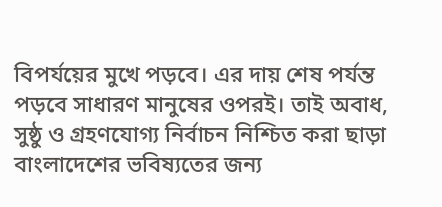বিপর্যয়ের মুখে পড়বে। এর দায় শেষ পর্যন্ত পড়বে সাধারণ মানুষের ওপরই। তাই অবাধ, সুষ্ঠু ও গ্রহণযোগ্য নির্বাচন নিশ্চিত করা ছাড়া বাংলাদেশের ভবিষ্যতের জন্য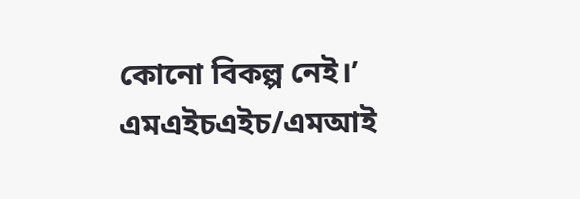কোনো বিকল্প নেই।’
এমএইচএইচ/এমআই